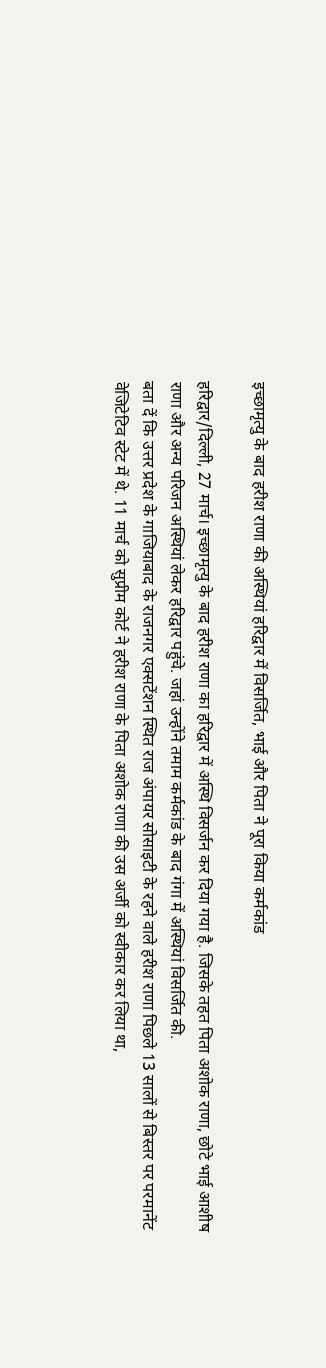इच्छामृत्यु के बाद हरीश राणा की अस्थियां हरिद्वार में विसर्जित, भाई और पिता ने पूरा किया कर्मकांड

हरिद्वार/दिल्ली, 27 मार्च। इच्छामृत्यु के बाद हरीश राणा का हरिद्वार में अस्थि विसर्जन कर दिया गया है. जिसके तहत पिता अशोक राणा, छोटे भाई आशीष राणा और अन्य परिजन अस्थियां लेकर हरिद्वार पहुंचे. जहां उन्होंने तमाम कर्मकांड के बाद गंगा में अस्थियां विसर्जित की.
बता दें कि उत्तर प्रदेश के गाजियाबाद के राजनगर एक्सटेंशन स्थित राज अंपायर सोसाइटी के रहने वाले हरीश राणा पिछले 13 सालों से बिस्तर पर परमानेंट वेजिटेटिव स्टेट में थे. 11 मार्च को सुप्रीम कोर्ट ने हरीश राणा के पिता अशोक राणा की उस अर्जी को स्वीकार कर लिया था,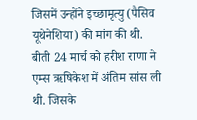जिसमें उन्होंने इच्छामृत्यु (पैसिव यूथेनेशिया) की मांग की थी.
बीती 24 मार्च को हरीश राणा ने एम्स ऋषिकेश में अंतिम सांस ली थी. जिसके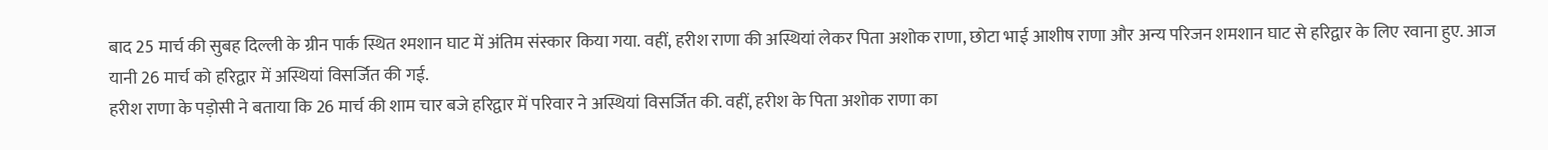बाद 25 मार्च की सुबह दिल्ली के ग्रीन पार्क स्थित श्मशान घाट में अंतिम संस्कार किया गया. वहीं, हरीश राणा की अस्थियां लेकर पिता अशोक राणा, छोटा भाई आशीष राणा और अन्य परिजन शमशान घाट से हरिद्वार के लिए रवाना हुए. आज यानी 26 मार्च को हरिद्वार में अस्थियां विसर्जित की गई.
हरीश राणा के पड़ोसी ने बताया कि 26 मार्च की शाम चार बजे हरिद्वार में परिवार ने अस्थियां विसर्जित की. वहीं, हरीश के पिता अशोक राणा का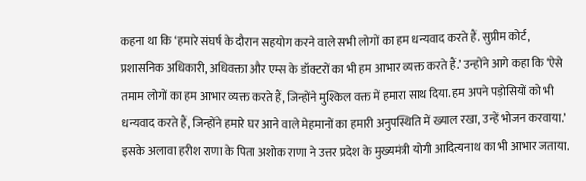कहना था कि ‘हमारे संघर्ष के दौरान सहयोग करने वाले सभी लोगों का हम धन्यवाद करते हैं. सुप्रीम कोर्ट, प्रशासनिक अधिकारी, अधिवक्ता और एम्स के डॉक्टरों का भी हम आभार व्यक्त करते हैं.’ उन्होंने आगे कहा कि ‘ऐसे तमाम लोगों का हम आभार व्यक्त करते हैं, जिन्होंने मुश्किल वक्त में हमारा साथ दिया. हम अपने पड़ोसियों को भी धन्यवाद करते हैं, जिन्होंने हमारे घर आने वाले मेहमानों का हमारी अनुपस्थिति में ख्याल रखा, उन्हें भोजन करवाया.’
इसके अलावा हरीश राणा के पिता अशोक राणा ने उत्तर प्रदेश के मुख्यमंत्री योगी आदित्यनाथ का भी आभार जताया.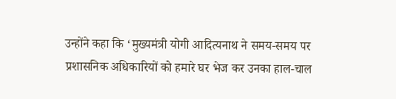उन्होंने कहा कि ‘मुख्यमंत्री योगी आदित्यनाथ ने समय-समय पर प्रशासनिक अधिकारियों को हमारे घर भेज कर उनका हाल-चाल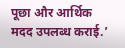पूछा और आर्थिक मदद उपलब्ध कराई.’